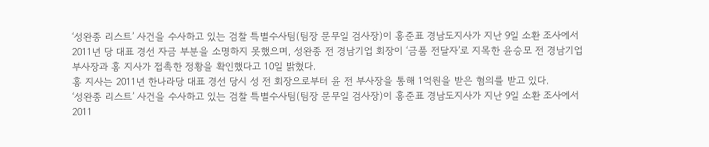‘성완종 리스트’ 사건을 수사하고 있는 검찰 특별수사팀(팀장 문무일 검사장)이 홍준표 경남도지사가 지난 9일 소환 조사에서 2011년 당 대표 경선 자금 부분을 소명하지 못했으며, 성완종 전 경남기업 회장이 ‘금품 전달자’로 지목한 윤승모 전 경남기업 부사장과 홍 지사가 접촉한 정황을 확인했다고 10일 밝혔다.
홍 지사는 2011년 한나라당 대표 경선 당시 성 전 회장으로부터 윤 전 부사장을 통해 1억원을 받은 혐의를 받고 있다.
‘성완종 리스트’ 사건을 수사하고 있는 검찰 특별수사팀(팀장 문무일 검사장)이 홍준표 경남도지사가 지난 9일 소환 조사에서 2011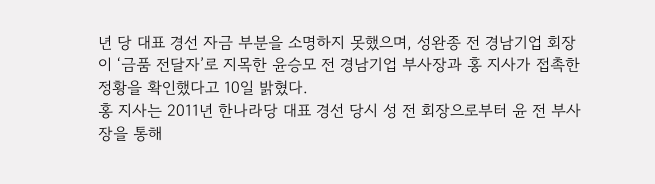년 당 대표 경선 자금 부분을 소명하지 못했으며, 성완종 전 경남기업 회장이 ‘금품 전달자’로 지목한 윤승모 전 경남기업 부사장과 홍 지사가 접촉한 정황을 확인했다고 10일 밝혔다.
홍 지사는 2011년 한나라당 대표 경선 당시 성 전 회장으로부터 윤 전 부사장을 통해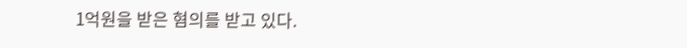1억원을 받은 혐의를 받고 있다.